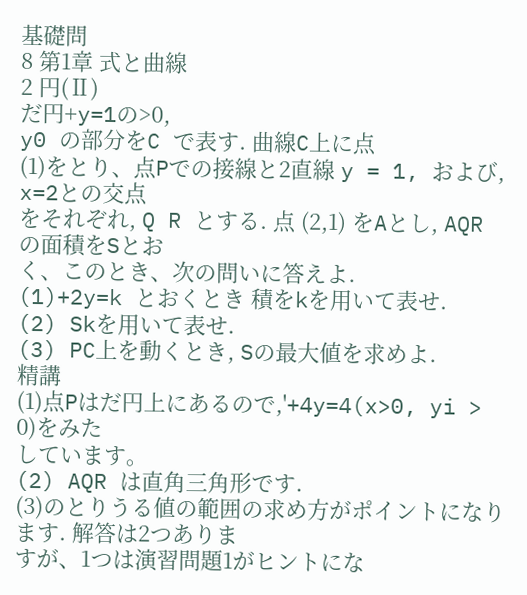基礎問
8 第1章 式と曲線
2 円(Ⅱ)
だ円+y=1の>0,
y0 の部分をC で表す. 曲線C上に点
(1)をとり、点Pでの接線と2直線 y = 1, および, x=2との交点
をそれぞれ, Q R とする. 点 (2,1) をAとし, AQR の面積をSとお
く、このとき、次の問いに答えよ.
(1)+2y=k とおくとき 積をkを用いて表せ.
(2) Skを用いて表せ.
(3) PC上を動くとき, Sの最大値を求めよ.
精講
(1)点Pはだ円上にあるので,'+4y=4(x>0, yi > 0)をみた
しています。
(2) AQR は直角三角形です.
(3)のとりうる値の範囲の求め方がポイントになります. 解答は2つありま
すが、1つは演習問題1がヒントにな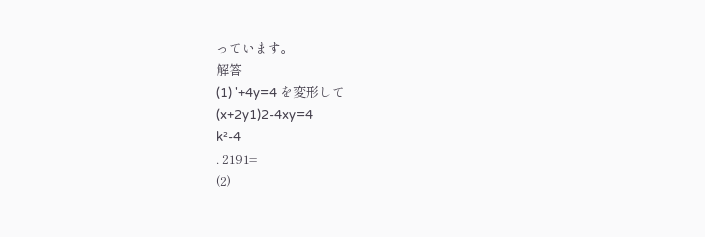っています。
解答
(1) '+4y=4 を変形して
(x+2y1)2-4xy=4
k²-4
. 2191=
(2)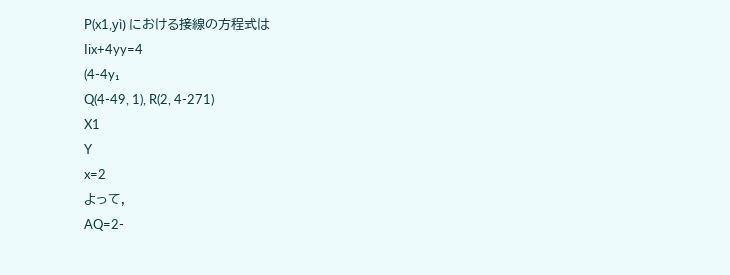P(x1,yì) における接線の方程式は
Iix+4yy=4
(4-4y₁
Q(4-49, 1), R(2, 4-271)
X1
Y
x=2
よって,
AQ=2-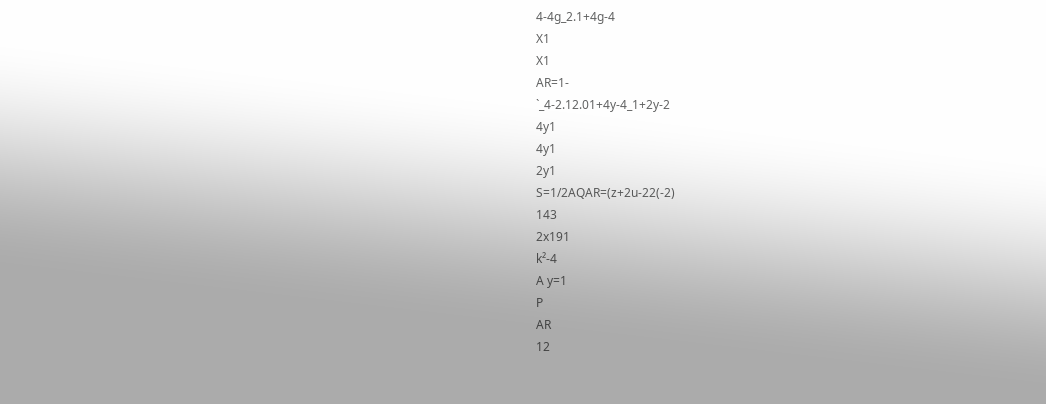4-4g_2.1+4g-4
X1
X1
AR=1-
`_4-2.12.01+4y-4_1+2y-2
4y1
4y1
2y1
S=1/2AQAR=(z+2u-22(-2)
143
2x191
k²-4
A y=1
P
AR
12